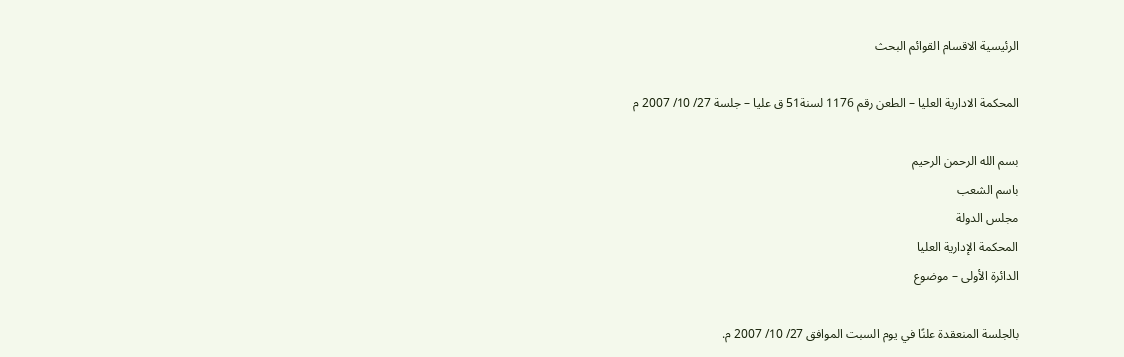الرئيسية الاقسام القوائم البحث

المحكمة الادارية العليا – الطعن رقم 1176 لسنة51 ق عليا – جلسة 27/ 10/ 2007 م

بسم الله الرحمن الرحيم
باسم الشعب
مجلس الدولة
المحكمة الإدارية العليا
الدائرة الأولى – موضوع

بالجلسة المنعقدة علنًا في يوم السبت الموافق 27/ 10/ 2007 م.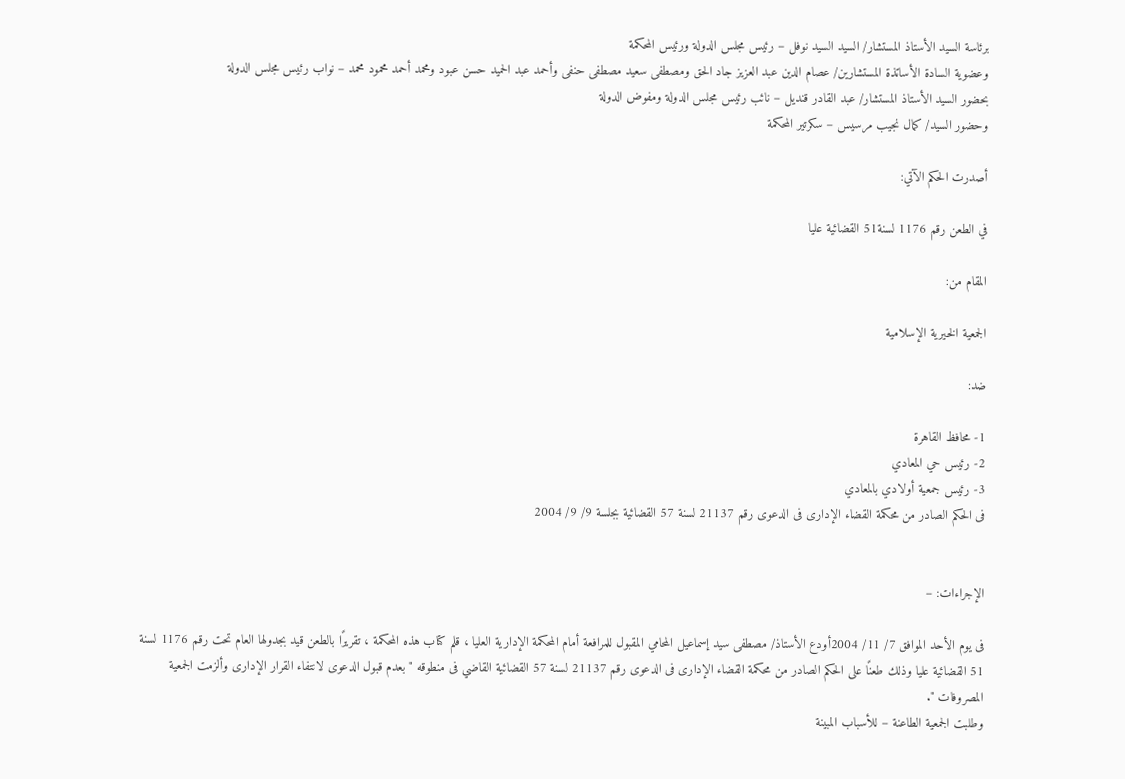برئاسة السيد الأستاذ المستشار/ السيد السيد نوفل – رئيس مجلس الدولة ورئيس المحكمة
وعضوية السادة الأساتذة المستشارين/ عصام الدين عبد العزيز جاد الحق ومصطفى سعيد مصطفى حنفى وأحمد عبد الحميد حسن عبود ومحمد أحمد محمود محمد – نواب رئيس مجلس الدولة
بحضور السيد الأستاذ المستشار/ عبد القادر قنديل – نائب رئيس مجلس الدولة ومفوض الدولة
وحضور السيد/ كمال نجيب مرسيس – سكرتير المحكمة

أصدرت الحكم الآتي:

في الطعن رقم 1176 لسنة51 القضائية عليا

المقام من:

الجمعية الخيرية الإسلامية

ضد:

1- محافظ القاهرة
2- رئيس حي المعادي
3- رئيس جمعية أولادي بالمعادي
فى الحكم الصادر من محكمة القضاء الإدارى فى الدعوى رقم 21137 لسنة 57 القضائية بجلسة 9/ 9/ 2004


الإجراءات: –

فى يوم الأحد الموافق 7/ 11/ 2004أودع الأستاذ/ مصطفى سيد إسماعيل المحامي المقبول للمرافعة أمام المحكمة الإدارية العليا ، قلم كتاب هذه المحكمة ، تقريرًا بالطعن قيد بجدولها العام تحت رقم 1176 لسنة 51 القضائية عليا وذلك طعنًا على الحكم الصادر من محكمة القضاء الإدارى فى الدعوى رقم 21137 لسنة 57 القضائية القاضي فى منطوقه " بعدم قبول الدعوى لانتفاء القرار الإدارى وألزمت الجمعية المصروفات ".
وطلبت الجمعية الطاعنة – للأسباب المبينة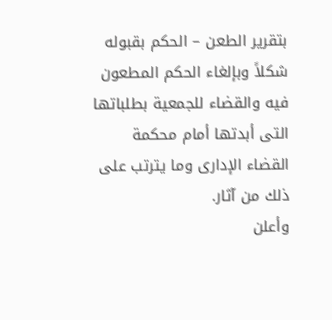بتقرير الطعن – الحكم بقبوله شكلاً وبإلغاء الحكم المطعون فيه والقضاء للجمعية بطلباتها التى أبدتها أمام محكمة القضاء الإدارى وما يترتب على ذلك من آثار.
وأعلن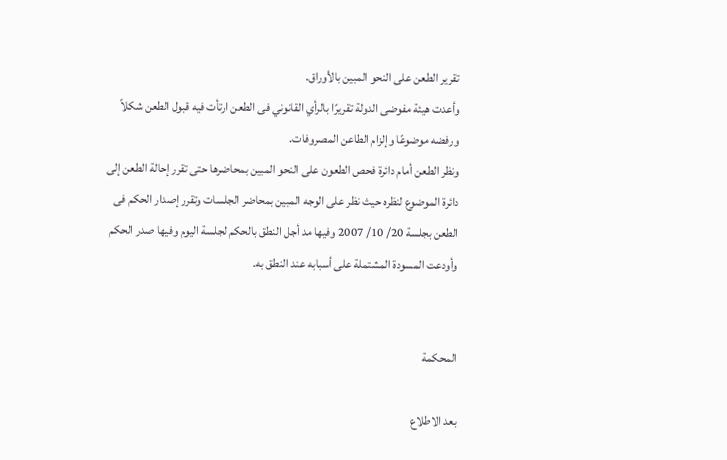تقرير الطعن على النحو المبين بالأوراق.
وأعدت هيئة مفوضى الدولة تقريرًا بالرأي القانوني فى الطعن ارتأت فيه قبول الطعن شكلاً ورفضه موضوعًا وإلزام الطاعن المصروفات.
ونظر الطعن أمام دائرة فحص الطعون على النحو المبين بمحاضرها حتى تقرر إحالة الطعن إلى دائرة الموضوع لنظره حيث نظر على الوجه المبين بمحاضر الجلسات وتقرر إصدار الحكم فى الطعن بجلسة 20/ 10/ 2007 وفيها مد أجل النطق بالحكم لجلسة اليوم وفيها صدر الحكم وأودعت المسودة المشتملة على أسبابه عند النطق به.


المحكمة

بعد الاطلاع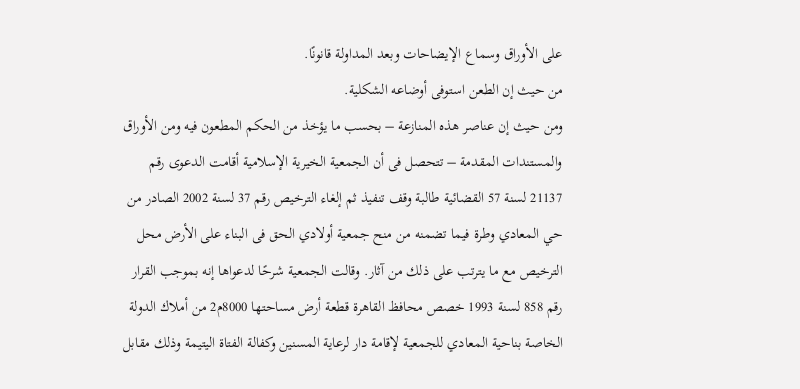على الأوراق وسماع الإيضاحات وبعد المداولة قانونًا.
من حيث إن الطعن استوفى أوضاعه الشكلية.
ومن حيث إن عناصر هذه المنازعة – بحسب ما يؤخذ من الحكم المطعون فيه ومن الأوراق والمستندات المقدمة – تتحصل فى أن الجمعية الخيرية الإسلامية أقامت الدعوى رقم 21137 لسنة 57 القضائية طالبة وقف تنفيذ ثم إلغاء الترخيص رقم 37 لسنة 2002 الصادر من حي المعادي وطرة فيما تضمنه من منح جمعية أولادي الحق فى البناء على الأرض محل الترخيص مع ما يترتب على ذلك من آثار. وقالت الجمعية شرحًا لدعواها إنه بموجب القرار رقم 858 لسنة 1993 خصص محافظ القاهرة قطعة أرض مساحتها 8000م2 من أملاك الدولة الخاصة بناحية المعادي للجمعية لإقامة دار لرعاية المسنين وكفالة الفتاة اليتيمة وذلك مقابل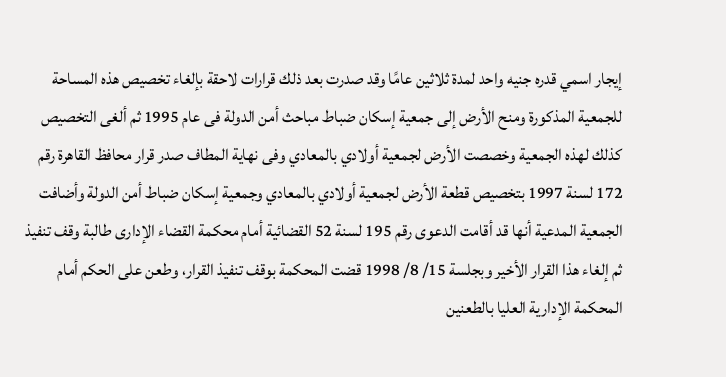إيجار اسمي قدره جنيه واحد لمدة ثلاثين عامًا وقد صدرت بعد ذلك قرارات لاحقة بإلغاء تخصيص هذه المساحة للجمعية المذكورة ومنح الأرض إلى جمعية إسكان ضباط مباحث أمن الدولة فى عام 1995 ثم ألغى التخصيص كذلك لهذه الجمعية وخصصت الأرض لجمعية أولادي بالمعادي وفى نهاية المطاف صدر قرار محافظ القاهرة رقم 172 لسنة 1997 بتخصيص قطعة الأرض لجمعية أولادي بالمعادي وجمعية إسكان ضباط أمن الدولة وأضافت الجمعية المدعية أنها قد أقامت الدعوى رقم 195 لسنة 52 القضائية أمام محكمة القضاء الإدارى طالبة وقف تنفيذ ثم إلغاء هذا القرار الأخير وبجلسة 15/ 8/ 1998 قضت المحكمة بوقف تنفيذ القرار، وطعن على الحكم أمام المحكمة الإدارية العليا بالطعنين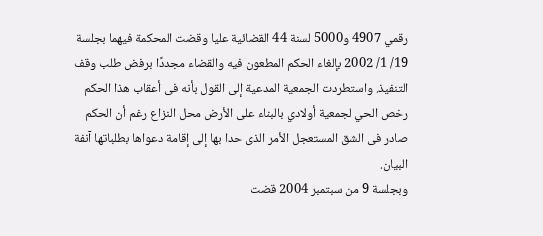رقمي 4907 و5000 لسنة 44 القضائية عليا وقضت المحكمة فيهما بجلسة 19/ 1/ 2002 بإلغاء الحكم المطعون فيه والقضاء مجددًا برفض طلب وقف التنفيذ. واستطردت الجمعية المدعية إلى القول بأنه فى أعقاب هذا الحكم رخص الحي لجمعية أولادي بالبناء على الأرض محل النزاع رغم أن الحكم صادر فى الشق المستعجل الأمر الذى حدا بها إلى إقامة دعواها بطلباتها آنفة البيان.
وبجلسة 9 من سبتمبر 2004 قضت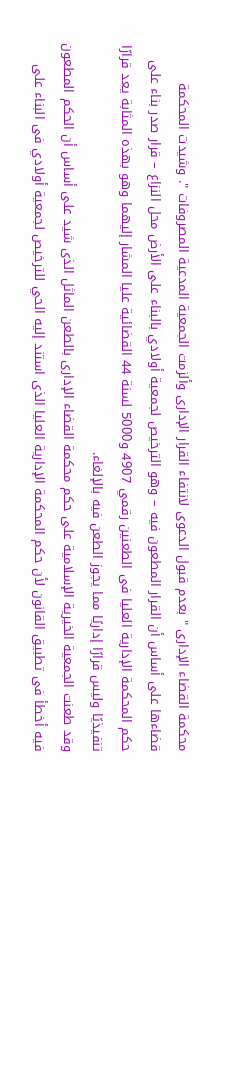محكمة القضاء الإدارى " بعدم قبول الدعوى لانتفاء القرار الإدارى وألزمت الجمعية المدعية المصروفات ". وشيدت المحكمة قضاءها على أساس أن القرار المطعون فيه – وهو الترخيص لجمعية أولادي بالبناء على الأرض محل النزاع – قرار صدر بناء على حكم المحكمة الإدارية العليا فى الطعنين رقمي 4907 و5000 لسنة 44 القضائية عليا المشار إليهما وهو بهذه المثابة يعد قرارًا تنفيذيًا وليس قرارًا إداريًا مما يجوز الطعن فيه بالإلغاء.
وقد طعنت الجمعية الخيرية الإسلامية على حكم محكمة القضاء الإدارى بالطعن الماثل الذى شيد على أساس أن الحكم المطعون فيه أخطأ فى تطبيق القانون لأن حكم المحكمة الإدارية العليا الذى استند إليه الحي للترخيص لجمعية أولادي فى البناء على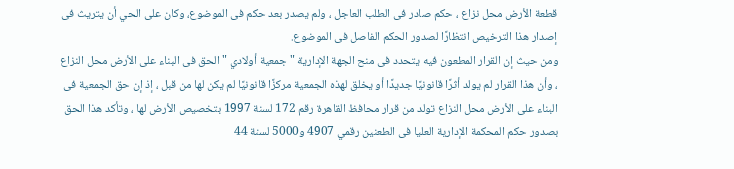قطعة الأرض محل نزاع ، حكم صادر فى الطلب العاجل ، ولم يصدر بعد حكم فى الموضوع، وكان على الحي أن يتريث فى إصدار هذا الترخيص انتظارًا لصدور الحكم الفاصل فى الموضوع.
ومن حيث إن القرار المطعون فيه يتحدد فى منح الجهة الإدارية "جمعية أولادي " الحق فى البناء على الأرض محل النزاع ، وأن هذا القرار لم يولد أثرًا قانونيًا جديدًا أو يخلق لهذه الجمعية مركزًا قانونيًا لم يكن لها من قبل ، إذ إن حق الجمعية فى البناء على الأرض محل النزاع تولد من قرار محافظ القاهرة رقم 172 لسنة 1997 بتخصيص الأرض لها ، وتأكد هذا الحق بصدور حكم المحكمة الإدارية العليا فى الطعنين رقمي 4907 و5000 لسنة 44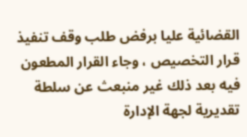القضائية عليا برفض طلب وقف تنفيذ قرار التخصيص ، وجاء القرار المطعون فيه بعد ذلك غير منبعث عن سلطة تقديرية لجهة الإدارة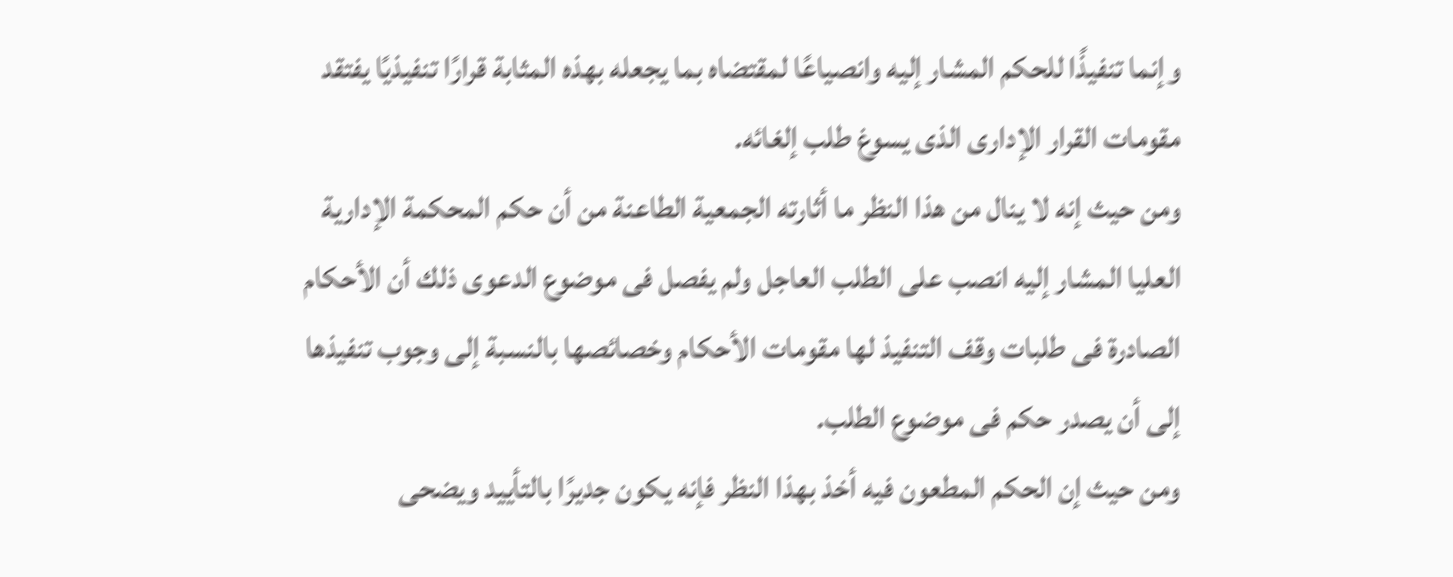وإنما تنفيذًا للحكم المشار إليه وانصياعًا لمقتضاه بما يجعله بهذه المثابة قرارًا تنفيذيًا يفتقد مقومات القرار الإدارى الذى يسوغ طلب إلغائه.
ومن حيث إنه لا ينال من هذا النظر ما أثارته الجمعية الطاعنة من أن حكم المحكمة الإدارية العليا المشار إليه انصب على الطلب العاجل ولم يفصل فى موضوع الدعوى ذلك أن الأحكام الصادرة فى طلبات وقف التنفيذ لها مقومات الأحكام وخصائصها بالنسبة إلى وجوب تنفيذها إلى أن يصدر حكم فى موضوع الطلب.
ومن حيث إن الحكم المطعون فيه أخذ بهذا النظر فإنه يكون جديرًا بالتأييد ويضحى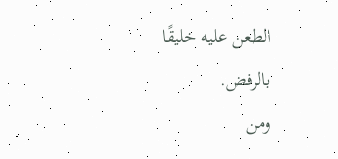الطعن عليه خليقًا بالرفض.
ومن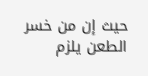حيث إن من خسر الطعن يلزم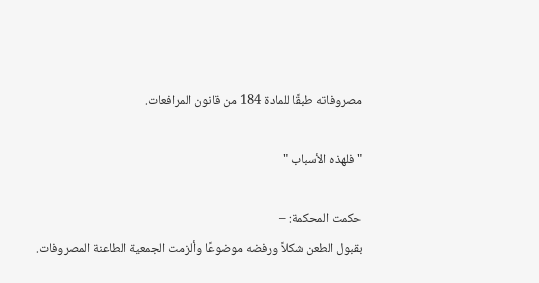مصروفاته طبقًا للمادة 184 من قانون المرافعات.

" فلهذه الأسباب "

حكمت المحكمة: –
بقبول الطعن شكلاً ورفضه موضوعًا وألزمت الجمعية الطاعنة المصروفات.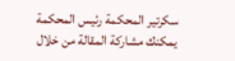سكرتير المحكمة رئيس المحكمة
يمكنك مشاركة المقالة من خلال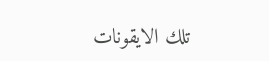تلك الايقونات